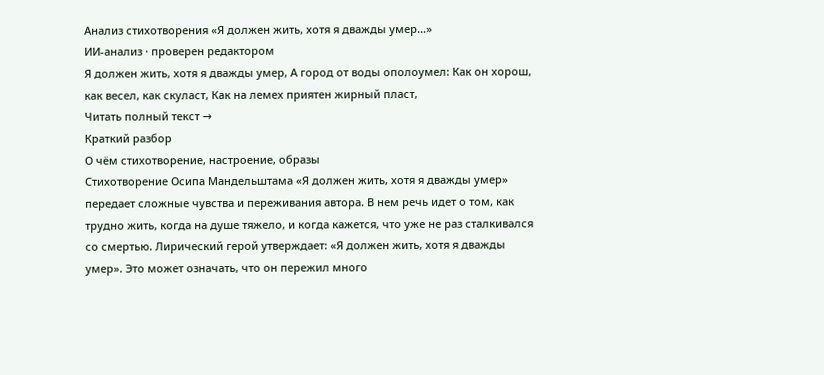Анализ стихотворения «Я должен жить, хотя я дважды умер…»
ИИ-анализ · проверен редактором
Я должен жить, хотя я дважды умер, А город от воды ополоумел: Как он хорош, как весел, как скуласт, Как на лемех приятен жирный пласт,
Читать полный текст →
Краткий разбор
О чём стихотворение, настроение, образы
Стихотворение Осипа Мандельштама «Я должен жить, хотя я дважды умер» передает сложные чувства и переживания автора. В нем речь идет о том, как трудно жить, когда на душе тяжело, и когда кажется, что уже не раз сталкивался со смертью. Лирический герой утверждает: «Я должен жить, хотя я дважды умер». Это может означать, что он пережил много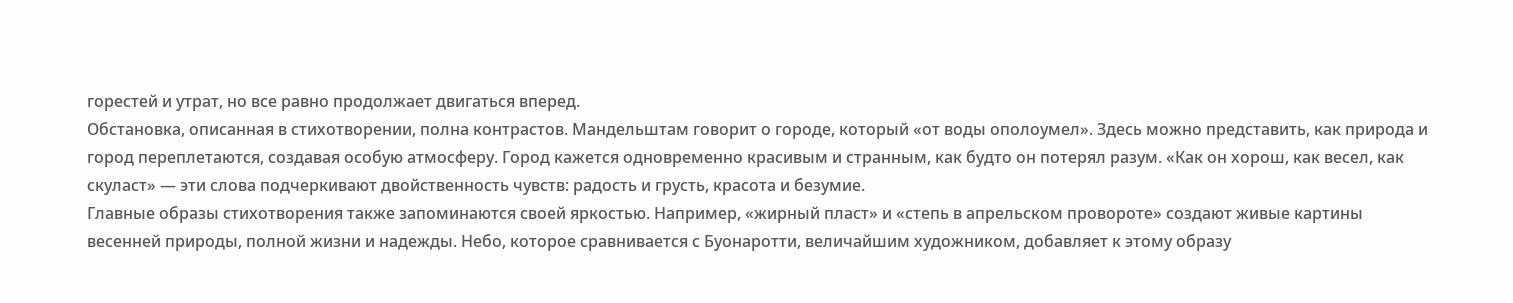горестей и утрат, но все равно продолжает двигаться вперед.
Обстановка, описанная в стихотворении, полна контрастов. Мандельштам говорит о городе, который «от воды ополоумел». Здесь можно представить, как природа и город переплетаются, создавая особую атмосферу. Город кажется одновременно красивым и странным, как будто он потерял разум. «Как он хорош, как весел, как скуласт» — эти слова подчеркивают двойственность чувств: радость и грусть, красота и безумие.
Главные образы стихотворения также запоминаются своей яркостью. Например, «жирный пласт» и «степь в апрельском провороте» создают живые картины весенней природы, полной жизни и надежды. Небо, которое сравнивается с Буонаротти, величайшим художником, добавляет к этому образу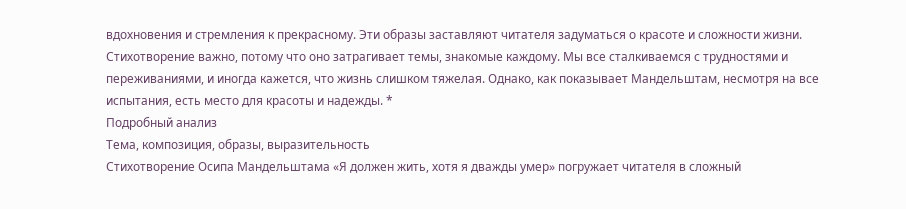вдохновения и стремления к прекрасному. Эти образы заставляют читателя задуматься о красоте и сложности жизни.
Стихотворение важно, потому что оно затрагивает темы, знакомые каждому. Мы все сталкиваемся с трудностями и переживаниями, и иногда кажется, что жизнь слишком тяжелая. Однако, как показывает Мандельштам, несмотря на все испытания, есть место для красоты и надежды. *
Подробный анализ
Тема, композиция, образы, выразительность
Стихотворение Осипа Мандельштама «Я должен жить, хотя я дважды умер» погружает читателя в сложный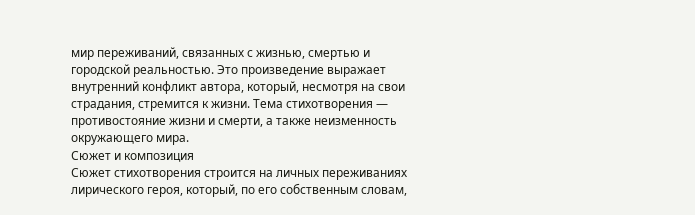мир переживаний, связанных с жизнью, смертью и городской реальностью. Это произведение выражает внутренний конфликт автора, который, несмотря на свои страдания, стремится к жизни. Тема стихотворения — противостояние жизни и смерти, а также неизменность окружающего мира.
Сюжет и композиция
Сюжет стихотворения строится на личных переживаниях лирического героя, который, по его собственным словам,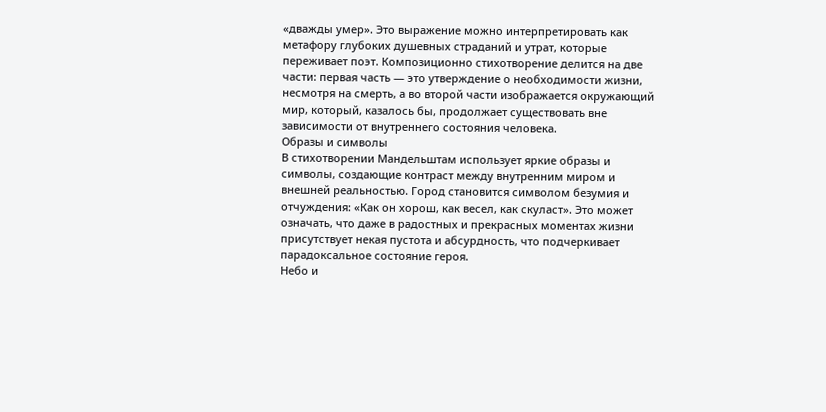«дважды умер». Это выражение можно интерпретировать как метафору глубоких душевных страданий и утрат, которые переживает поэт. Композиционно стихотворение делится на две части: первая часть — это утверждение о необходимости жизни, несмотря на смерть, а во второй части изображается окружающий мир, который, казалось бы, продолжает существовать вне зависимости от внутреннего состояния человека.
Образы и символы
В стихотворении Мандельштам использует яркие образы и символы, создающие контраст между внутренним миром и внешней реальностью. Город становится символом безумия и отчуждения: «Как он хорош, как весел, как скуласт». Это может означать, что даже в радостных и прекрасных моментах жизни присутствует некая пустота и абсурдность, что подчеркивает парадоксальное состояние героя.
Небо и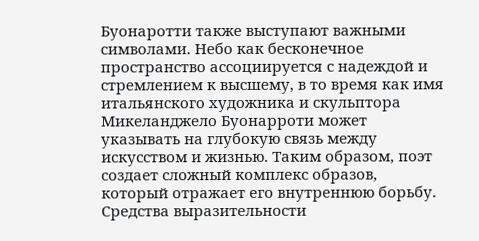Буонаротти также выступают важными символами. Небо как бесконечное пространство ассоциируется с надеждой и стремлением к высшему, в то время как имя итальянского художника и скульптора Микеланджело Буонарроти может указывать на глубокую связь между искусством и жизнью. Таким образом, поэт создает сложный комплекс образов, который отражает его внутреннюю борьбу.
Средства выразительности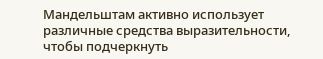Мандельштам активно использует различные средства выразительности, чтобы подчеркнуть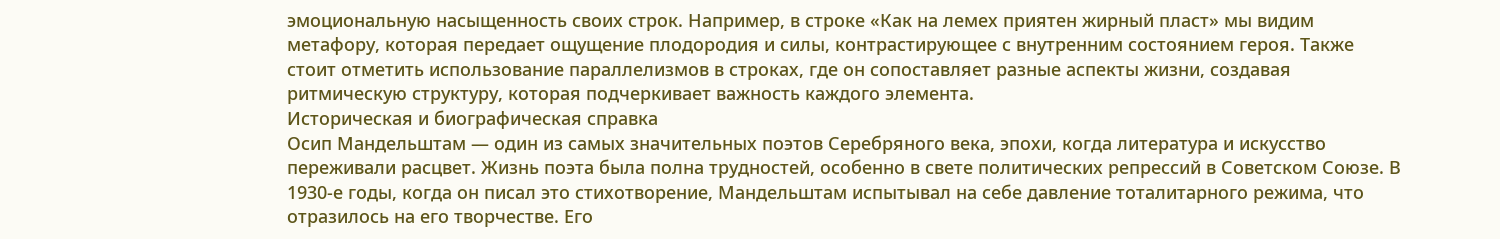эмоциональную насыщенность своих строк. Например, в строке «Как на лемех приятен жирный пласт» мы видим метафору, которая передает ощущение плодородия и силы, контрастирующее с внутренним состоянием героя. Также стоит отметить использование параллелизмов в строках, где он сопоставляет разные аспекты жизни, создавая ритмическую структуру, которая подчеркивает важность каждого элемента.
Историческая и биографическая справка
Осип Мандельштам — один из самых значительных поэтов Серебряного века, эпохи, когда литература и искусство переживали расцвет. Жизнь поэта была полна трудностей, особенно в свете политических репрессий в Советском Союзе. В 1930-е годы, когда он писал это стихотворение, Мандельштам испытывал на себе давление тоталитарного режима, что отразилось на его творчестве. Его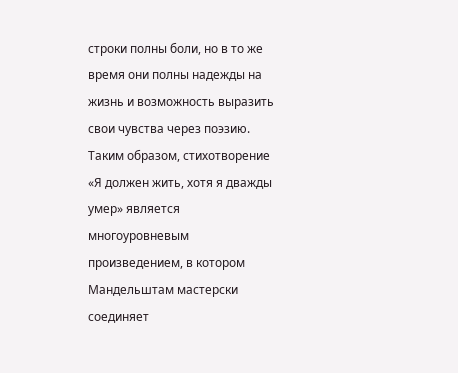строки полны боли, но в то же время они полны надежды на жизнь и возможность выразить свои чувства через поэзию.
Таким образом, стихотворение «Я должен жить, хотя я дважды умер» является многоуровневым произведением, в котором Мандельштам мастерски соединяет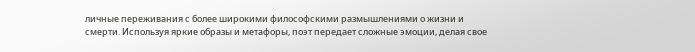личные переживания с более широкими философскими размышлениями о жизни и смерти. Используя яркие образы и метафоры, поэт передает сложные эмоции, делая свое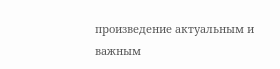произведение актуальным и важным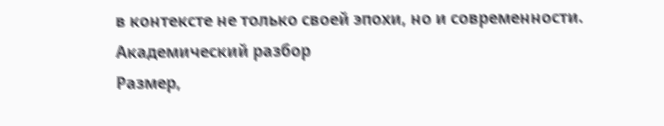в контексте не только своей эпохи, но и современности.
Академический разбор
Размер,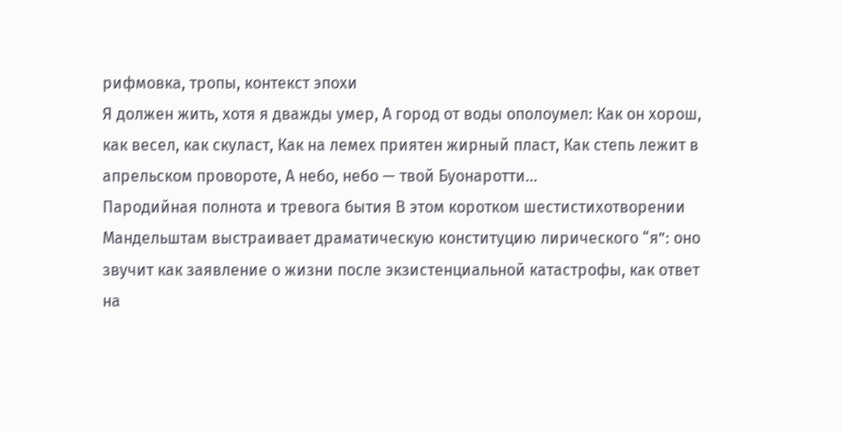рифмовка, тропы, контекст эпохи
Я должен жить, хотя я дважды умер, А город от воды ополоумел: Как он хорош, как весел, как скуласт, Как на лемех приятен жирный пласт, Как степь лежит в апрельском провороте, А небо, небо — твой Буонаротти...
Пародийная полнота и тревога бытия В этом коротком шестистихотворении Мандельштам выстраивает драматическую конституцию лирического “я”: оно звучит как заявление о жизни после экзистенциальной катастрофы, как ответ на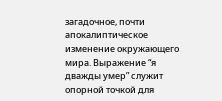загадочное, почти апокалиптическое изменение окружающего мира. Выражение “я дважды умер” служит опорной точкой для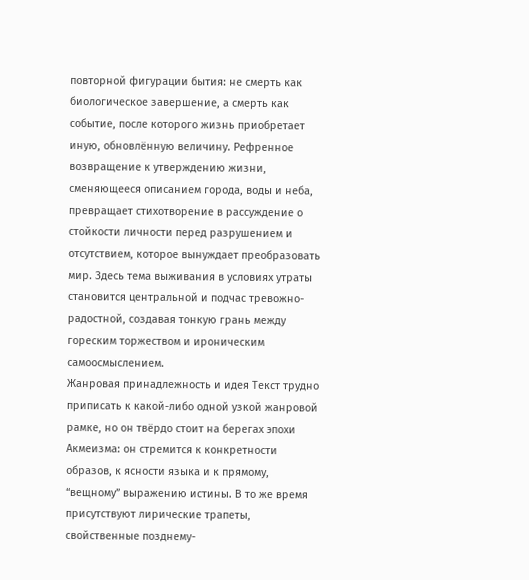повторной фигурации бытия: не смерть как биологическое завершение, а смерть как событие, после которого жизнь приобретает иную, обновлённую величину. Рефренное возвращение к утверждению жизни, сменяющееся описанием города, воды и неба, превращает стихотворение в рассуждение о стойкости личности перед разрушением и отсутствием, которое вынуждает преобразовать мир. Здесь тема выживания в условиях утраты становится центральной и подчас тревожно-радостной, создавая тонкую грань между гореским торжеством и ироническим самоосмыслением.
Жанровая принадлежность и идея Текст трудно приписать к какой-либо одной узкой жанровой рамке, но он твёрдо стоит на берегах эпохи Акмеизма: он стремится к конкретности образов, к ясности языка и к прямому, “вещному” выражению истины. В то же время присутствуют лирические трапеты, свойственные позднему-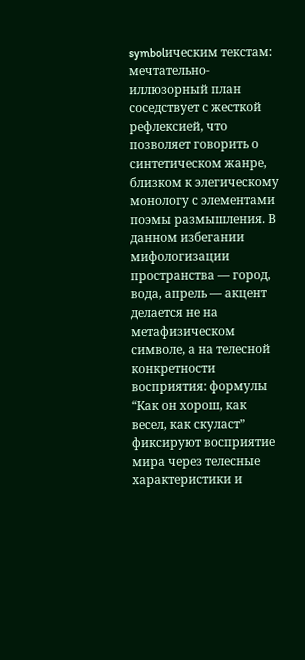symbolическим текстам: мечтательно-иллюзорный план соседствует с жесткой рефлексией, что позволяет говорить о синтетическом жанре, близком к элегическому монологу с элементами поэмы размышления. В данном избегании мифологизации пространства — город, вода, апрель — акцент делается не на метафизическом символе, а на телесной конкретности восприятия: формулы “Как он хорош, как весел, как скуласт” фиксируют восприятие мира через телесные характеристики и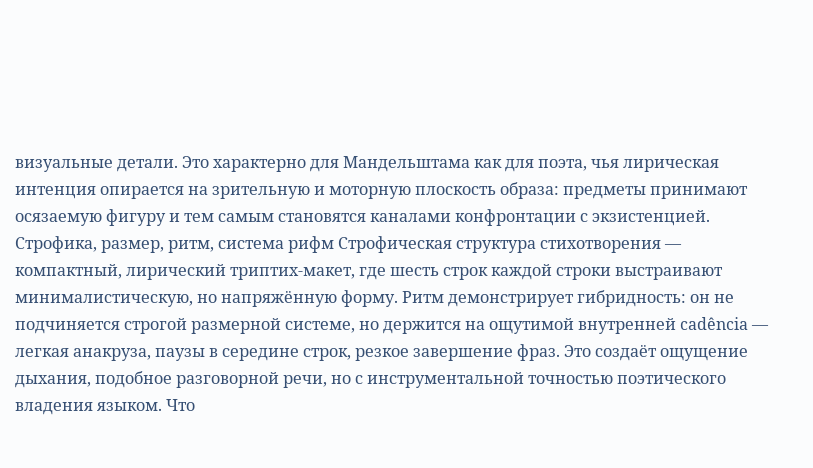визуальные детали. Это характерно для Мандельштама как для поэта, чья лирическая интенция опирается на зрительную и моторную плоскость образа: предметы принимают осязаемую фигуру и тем самым становятся каналами конфронтации с экзистенцией.
Строфика, размер, ритм, система рифм Строфическая структура стихотворения — компактный, лирический триптих-макет, где шесть строк каждой строки выстраивают минималистическую, но напряжённую форму. Ритм демонстрирует гибридность: он не подчиняется строгой размерной системе, но держится на ощутимой внутренней cadência — легкая анакруза, паузы в середине строк, резкое завершение фраз. Это создаёт ощущение дыхания, подобное разговорной речи, но с инструментальной точностью поэтического владения языком. Что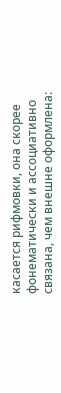касается рифмовки, она скорее фонематически и ассоциативно связана, чем внешне оформлена: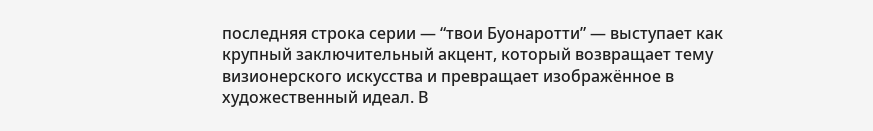последняя строка серии — “твои Буонаротти” — выступает как крупный заключительный акцент, который возвращает тему визионерского искусства и превращает изображённое в художественный идеал. В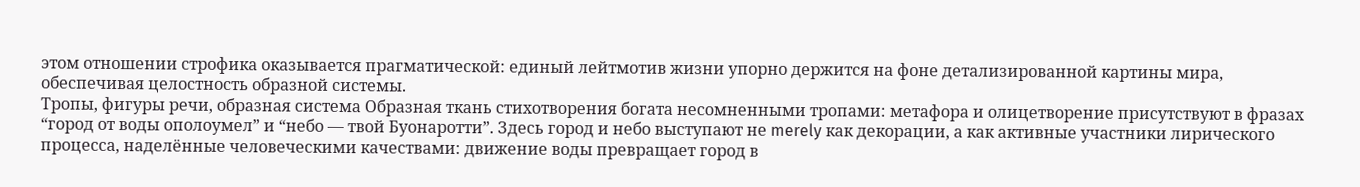этом отношении строфика оказывается прагматической: единый лейтмотив жизни упорно держится на фоне детализированной картины мира, обеспечивая целостность образной системы.
Тропы, фигуры речи, образная система Образная ткань стихотворения богата несомненными тропами: метафора и олицетворение присутствуют в фразах “город от воды ополоумел” и “небо — твой Буонаротти”. Здесь город и небо выступают не merely как декорации, а как активные участники лирического процесса, наделённые человеческими качествами: движение воды превращает город в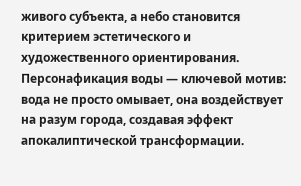живого субъекта, а небо становится критерием эстетического и художественного ориентирования. Персонафикация воды — ключевой мотив: вода не просто омывает, она воздействует на разум города, создавая эффект апокалиптической трансформации.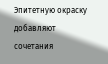Эпитетную окраску добавляют сочетания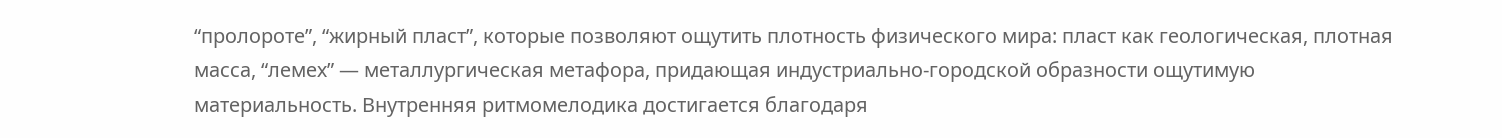“пролороте”, “жирный пласт”, которые позволяют ощутить плотность физического мира: пласт как геологическая, плотная масса, “лемех” — металлургическая метафора, придающая индустриально-городской образности ощутимую материальность. Внутренняя ритмомелодика достигается благодаря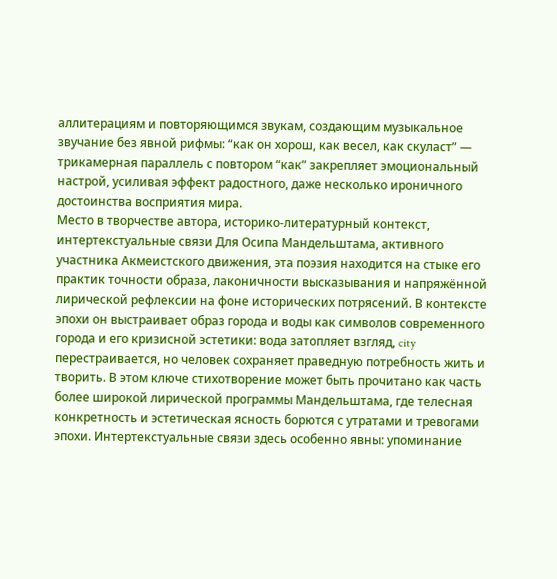аллитерациям и повторяющимся звукам, создающим музыкальное звучание без явной рифмы: “как он хорош, как весел, как скуласт” — трикамерная параллель с повтором “как” закрепляет эмоциональный настрой, усиливая эффект радостного, даже несколько ироничного достоинства восприятия мира.
Место в творчестве автора, историко-литературный контекст, интертекстуальные связи Для Осипа Мандельштама, активного участника Акмеистского движения, эта поэзия находится на стыке его практик точности образа, лаконичности высказывания и напряжённой лирической рефлексии на фоне исторических потрясений. В контексте эпохи он выстраивает образ города и воды как символов современного города и его кризисной эстетики: вода затопляет взгляд, city перестраивается, но человек сохраняет праведную потребность жить и творить. В этом ключе стихотворение может быть прочитано как часть более широкой лирической программы Мандельштама, где телесная конкретность и эстетическая ясность борются с утратами и тревогами эпохи. Интертекстуальные связи здесь особенно явны: упоминание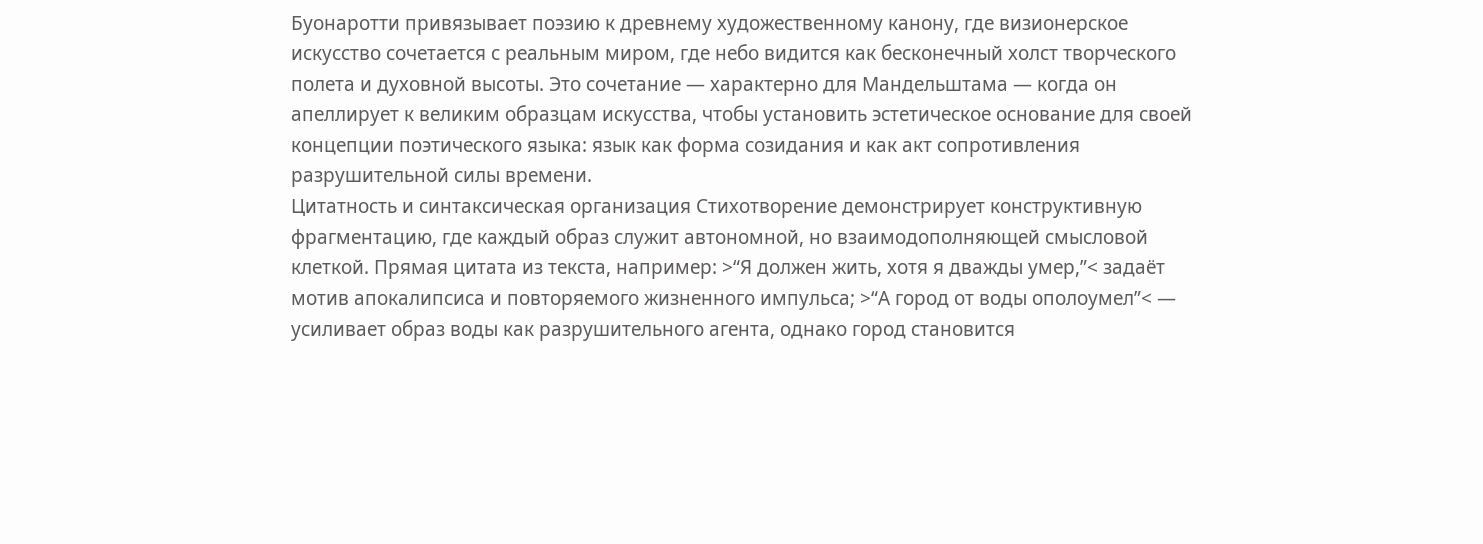Буонаротти привязывает поэзию к древнему художественному канону, где визионерское искусство сочетается с реальным миром, где небо видится как бесконечный холст творческого полета и духовной высоты. Это сочетание — характерно для Мандельштама — когда он апеллирует к великим образцам искусства, чтобы установить эстетическое основание для своей концепции поэтического языка: язык как форма созидания и как акт сопротивления разрушительной силы времени.
Цитатность и синтаксическая организация Стихотворение демонстрирует конструктивную фрагментацию, где каждый образ служит автономной, но взаимодополняющей смысловой клеткой. Прямая цитата из текста, например: >“Я должен жить, хотя я дважды умер,”< задаёт мотив апокалипсиса и повторяемого жизненного импульса; >“А город от воды ополоумел”< — усиливает образ воды как разрушительного агента, однако город становится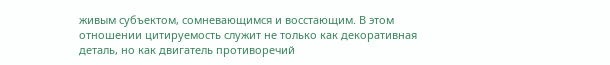живым субъектом, сомневающимся и восстающим. В этом отношении цитируемость служит не только как декоративная деталь, но как двигатель противоречий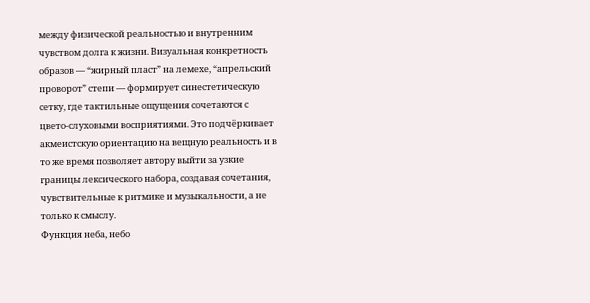между физической реальностью и внутренним чувством долга к жизни. Визуальная конкретность образов — “жирный пласт” на лемехе, “апрельский проворот” степи — формирует синестетическую сетку, где тактильные ощущения сочетаются с цвето-слуховыми восприятиями. Это подчёркивает акмеистскую ориентацию на вещную реальность и в то же время позволяет автору выйти за узкие границы лексического набора, создавая сочетания, чувствительные к ритмике и музыкальности, а не только к смыслу.
Функция неба, небо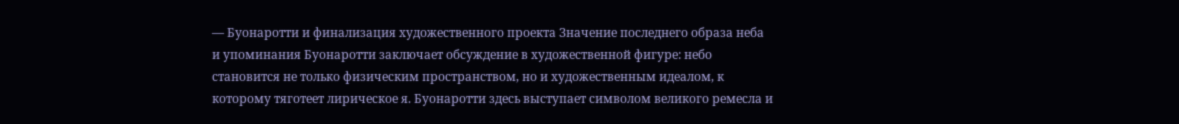— Буонаротти и финализация художественного проекта Значение последнего образа неба и упоминания Буонаротти заключает обсуждение в художественной фигуре: небо становится не только физическим пространством, но и художественным идеалом, к которому тяготеет лирическое я. Буонаротти здесь выступает символом великого ремесла и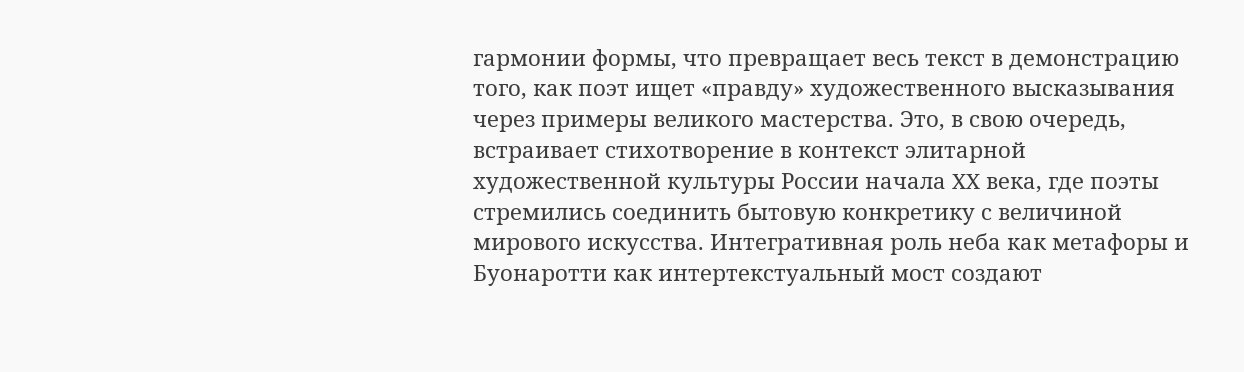гармонии формы, что превращает весь текст в демонстрацию того, как поэт ищет «правду» художественного высказывания через примеры великого мастерства. Это, в свою очередь, встраивает стихотворение в контекст элитарной художественной культуры России начала XX века, где поэты стремились соединить бытовую конкретику с величиной мирового искусства. Интегративная роль неба как метафоры и Буонаротти как интертекстуальный мост создают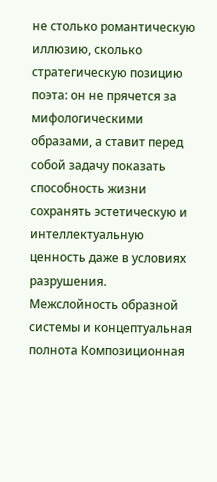не столько романтическую иллюзию, сколько стратегическую позицию поэта: он не прячется за мифологическими образами, а ставит перед собой задачу показать способность жизни сохранять эстетическую и интеллектуальную ценность даже в условиях разрушения.
Межслойность образной системы и концептуальная полнота Композиционная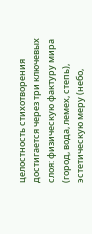целостность стихотворения достигается через три ключевых слоя: физическую фактуру мира (город, вода, лемех, степь), эстетическую меру (небо,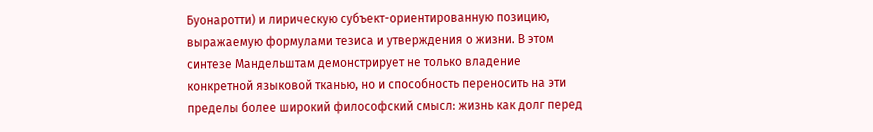Буонаротти) и лирическую субъект-ориентированную позицию, выражаемую формулами тезиса и утверждения о жизни. В этом синтезе Мандельштам демонстрирует не только владение конкретной языковой тканью, но и способность переносить на эти пределы более широкий философский смысл: жизнь как долг перед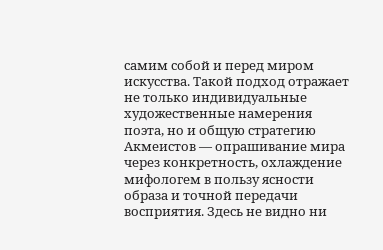самим собой и перед миром искусства. Такой подход отражает не только индивидуальные художественные намерения поэта, но и общую стратегию Акмеистов — опрашивание мира через конкретность, охлаждение мифологем в пользу ясности образа и точной передачи восприятия. Здесь не видно ни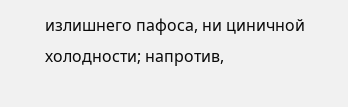излишнего пафоса, ни циничной холодности; напротив,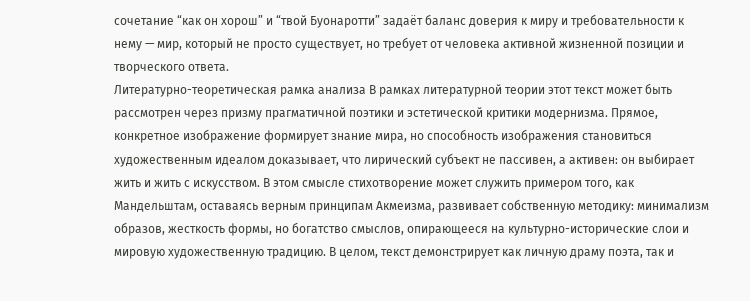сочетание “как он хорош” и “твой Буонаротти” задаёт баланс доверия к миру и требовательности к нему — мир, который не просто существует, но требует от человека активной жизненной позиции и творческого ответа.
Литературно-теоретическая рамка анализа В рамках литературной теории этот текст может быть рассмотрен через призму прагматичной поэтики и эстетической критики модернизма. Прямое, конкретное изображение формирует знание мира, но способность изображения становиться художественным идеалом доказывает, что лирический субъект не пассивен, а активен: он выбирает жить и жить с искусством. В этом смысле стихотворение может служить примером того, как Мандельштам, оставаясь верным принципам Акмеизма, развивает собственную методику: минимализм образов, жесткость формы, но богатство смыслов, опирающееся на культурно-исторические слои и мировую художественную традицию. В целом, текст демонстрирует как личную драму поэта, так и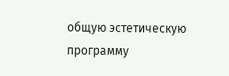общую эстетическую программу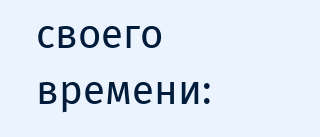своего времени: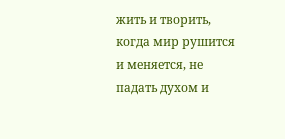жить и творить, когда мир рушится и меняется, не падать духом и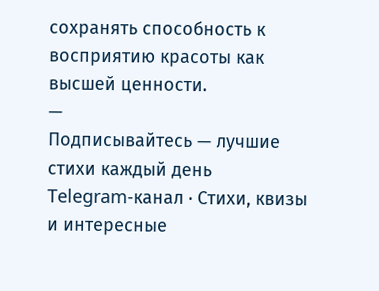сохранять способность к восприятию красоты как высшей ценности.
—
Подписывайтесь — лучшие стихи каждый день
Telegram-канал · Стихи, квизы и интересные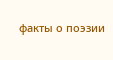факты о поэзии